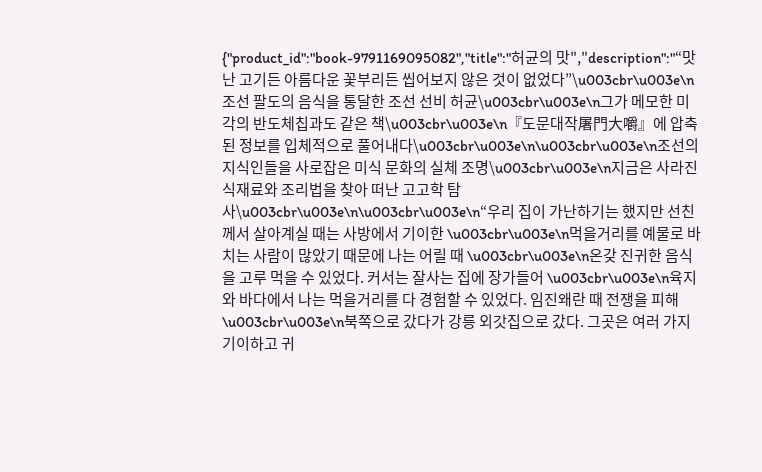{"product_id":"book-9791169095082","title":"허균의 맛","description":"“맛난 고기든 아름다운 꽃부리든 씹어보지 않은 것이 없었다”\u003cbr\u003e\n조선 팔도의 음식을 통달한 조선 선비 허균\u003cbr\u003e\n그가 메모한 미각의 반도체칩과도 같은 책\u003cbr\u003e\n『도문대작屠門大嚼』에 압축된 정보를 입체적으로 풀어내다\u003cbr\u003e\n\u003cbr\u003e\n조선의 지식인들을 사로잡은 미식 문화의 실체 조명\u003cbr\u003e\n지금은 사라진 식재료와 조리법을 찾아 떠난 고고학 탐사\u003cbr\u003e\n\u003cbr\u003e\n“우리 집이 가난하기는 했지만 선친께서 살아계실 때는 사방에서 기이한 \u003cbr\u003e\n먹을거리를 예물로 바치는 사람이 많았기 때문에 나는 어릴 때 \u003cbr\u003e\n온갖 진귀한 음식을 고루 먹을 수 있었다. 커서는 잘사는 집에 장가들어 \u003cbr\u003e\n육지와 바다에서 나는 먹을거리를 다 경험할 수 있었다. 임진왜란 때 전쟁을 피해 \u003cbr\u003e\n북쪽으로 갔다가 강릉 외갓집으로 갔다. 그곳은 여러 가지 기이하고 귀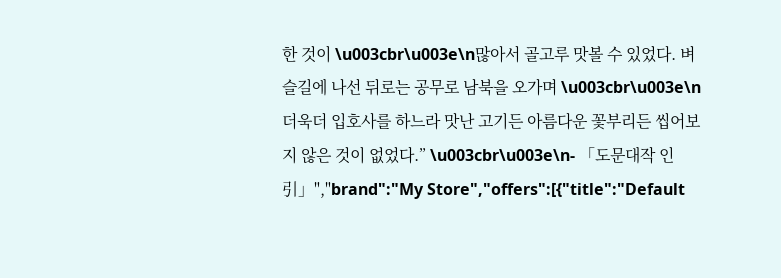한 것이 \u003cbr\u003e\n많아서 골고루 맛볼 수 있었다. 벼슬길에 나선 뒤로는 공무로 남북을 오가며 \u003cbr\u003e\n더욱더 입호사를 하느라 맛난 고기든 아름다운 꽃부리든 씹어보지 않은 것이 없었다.” \u003cbr\u003e\n- 「도문대작 인引」","brand":"My Store","offers":[{"title":"Default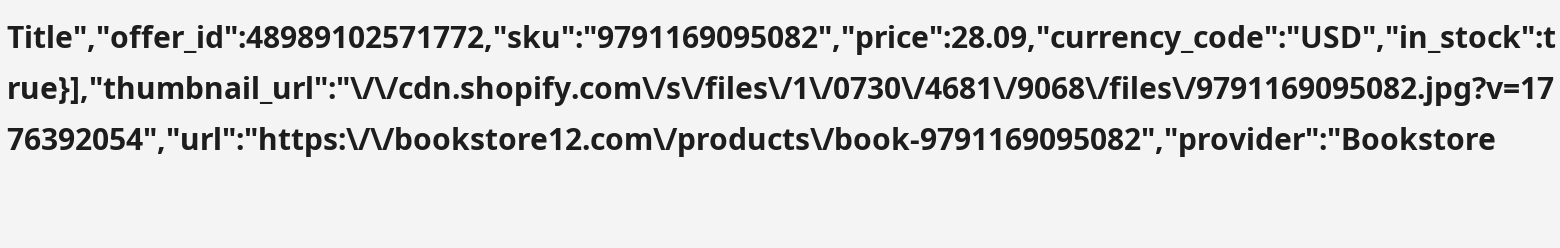Title","offer_id":48989102571772,"sku":"9791169095082","price":28.09,"currency_code":"USD","in_stock":true}],"thumbnail_url":"\/\/cdn.shopify.com\/s\/files\/1\/0730\/4681\/9068\/files\/9791169095082.jpg?v=1776392054","url":"https:\/\/bookstore12.com\/products\/book-9791169095082","provider":"Bookstore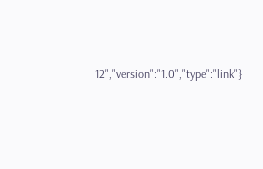12","version":"1.0","type":"link"}